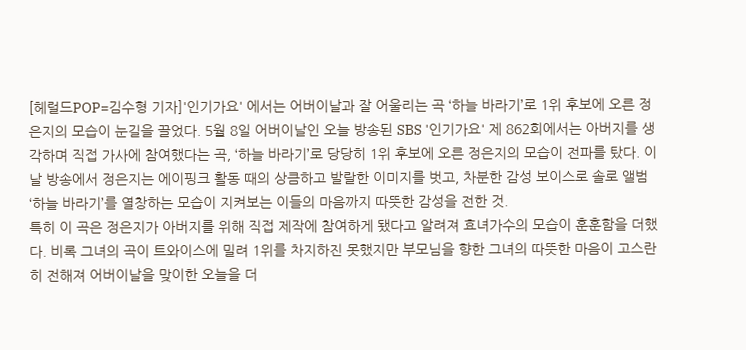[헤럴드POP=김수형 기자]'인기가요' 에서는 어버이날과 잘 어울리는 곡 ‘하늘 바라기’로 1위 후보에 오른 정은지의 모습이 눈길을 끌었다. 5월 8일 어버이날인 오늘 방송된 SBS '인기가요' 제 862회에서는 아버지를 생각하며 직접 가사에 참여했다는 곡, ‘하늘 바라기’로 당당히 1위 후보에 오른 정은지의 모습이 전파를 탔다. 이날 방송에서 정은지는 에이핑크 활동 때의 상큼하고 발랄한 이미지를 벗고, 차분한 감성 보이스로 솔로 앨범 ‘하늘 바라기’를 열창하는 모습이 지켜보는 이들의 마음까지 따뜻한 감성을 전한 것.
특히 이 곡은 정은지가 아버지를 위해 직접 제작에 참여하게 됐다고 알려져 효녀가수의 모습이 훈훈함을 더했다. 비록 그녀의 곡이 트와이스에 밀려 1위를 차지하진 못했지만 부모님을 향한 그녀의 따뜻한 마음이 고스란히 전해져 어버이날을 맞이한 오늘을 더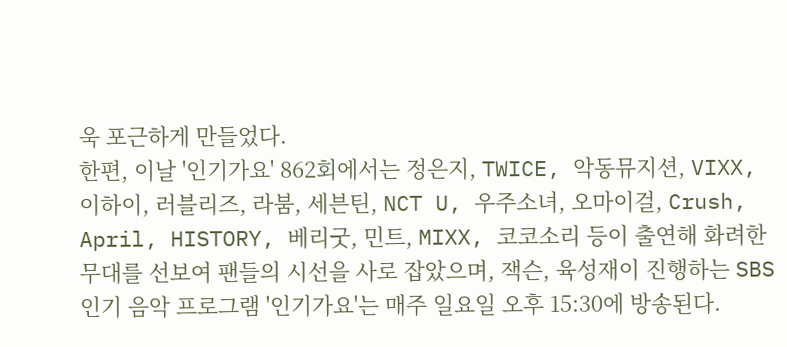욱 포근하게 만들었다.
한편, 이날 '인기가요' 862회에서는 정은지, TWICE, 악동뮤지션, VIXX, 이하이, 러블리즈, 라붐, 세븐틴, NCT U, 우주소녀, 오마이걸, Crush, April, HISTORY, 베리굿, 민트, MIXX, 코코소리 등이 출연해 화려한 무대를 선보여 팬들의 시선을 사로 잡았으며, 잭슨, 육성재이 진행하는 SBS 인기 음악 프로그램 '인기가요'는 매주 일요일 오후 15:30에 방송된다.